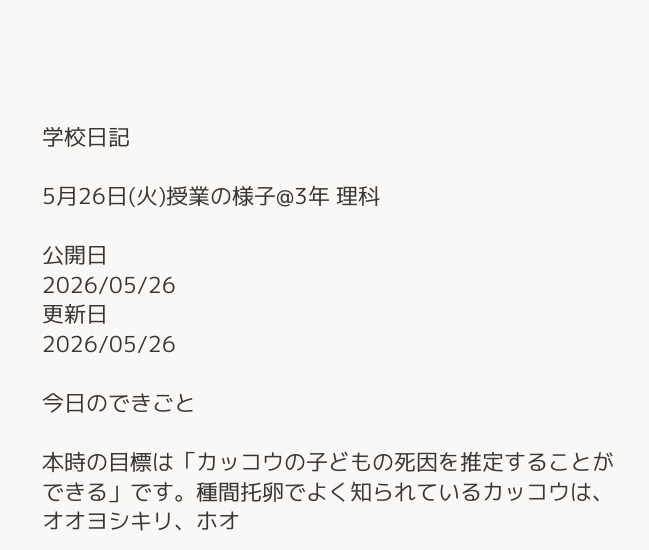学校日記

5月26日(火)授業の様子@3年 理科

公開日
2026/05/26
更新日
2026/05/26

今日のできごと

本時の目標は「カッコウの子どもの死因を推定することができる」です。種間托卵でよく知られているカッコウは、オオヨシキリ、ホオ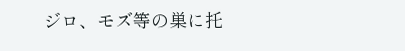ジロ、モズ等の巣に托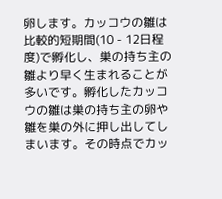卵します。カッコウの雛は比較的短期間(10 - 12日程度)で孵化し、巣の持ち主の雛より早く生まれることが多いです。孵化したカッコウの雛は巣の持ち主の卵や雛を巣の外に押し出してしまいます。その時点でカッ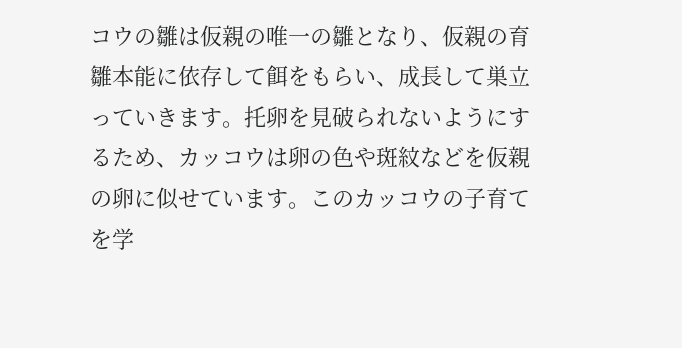コウの雛は仮親の唯一の雛となり、仮親の育雛本能に依存して餌をもらい、成長して巣立っていきます。托卵を見破られないようにするため、カッコウは卵の色や斑紋などを仮親の卵に似せています。このカッコウの子育てを学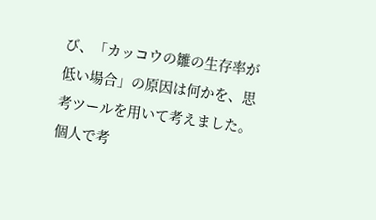び、「カッコウの雛の生存率が低い場合」の原因は何かを、思考ツールを用いて考えました。個人で考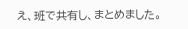え、班で共有し、まとめました。